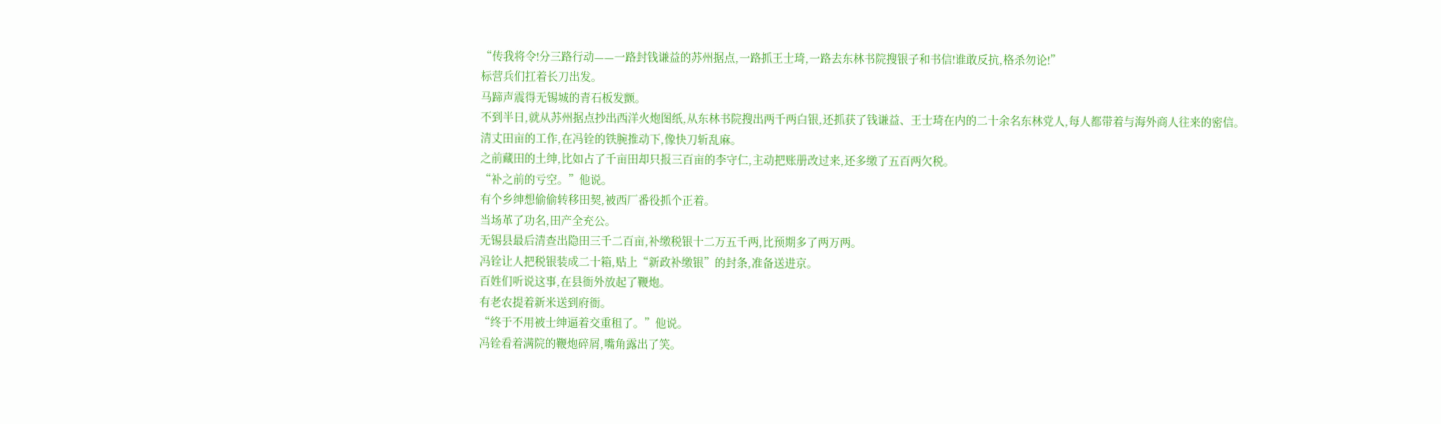“传我将令!分三路行动——一路封钱谦益的苏州据点,一路抓王士琦,一路去东林书院搜银子和书信!谁敢反抗,格杀勿论!”
标营兵们扛着长刀出发。
马蹄声震得无锡城的青石板发颤。
不到半日,就从苏州据点抄出西洋火炮图纸,从东林书院搜出两千两白银,还抓获了钱谦益、王士琦在内的二十余名东林党人,每人都带着与海外商人往来的密信。
清丈田亩的工作,在冯铨的铁腕推动下,像快刀斩乱麻。
之前藏田的土绅,比如占了千亩田却只报三百亩的李守仁,主动把账册改过来,还多缴了五百两欠税。
“补之前的亏空。”他说。
有个乡绅想偷偷转移田契,被西厂番役抓个正着。
当场革了功名,田产全充公。
无锡县最后清查出隐田三千二百亩,补缴税银十二万五千两,比预期多了两万两。
冯铨让人把税银装成二十箱,贴上“新政补缴银”的封条,准备送进京。
百姓们听说这事,在县衙外放起了鞭炮。
有老农提着新米送到府衙。
“终于不用被士绅逼着交重租了。”他说。
冯铨看着满院的鞭炮碎屑,嘴角露出了笑。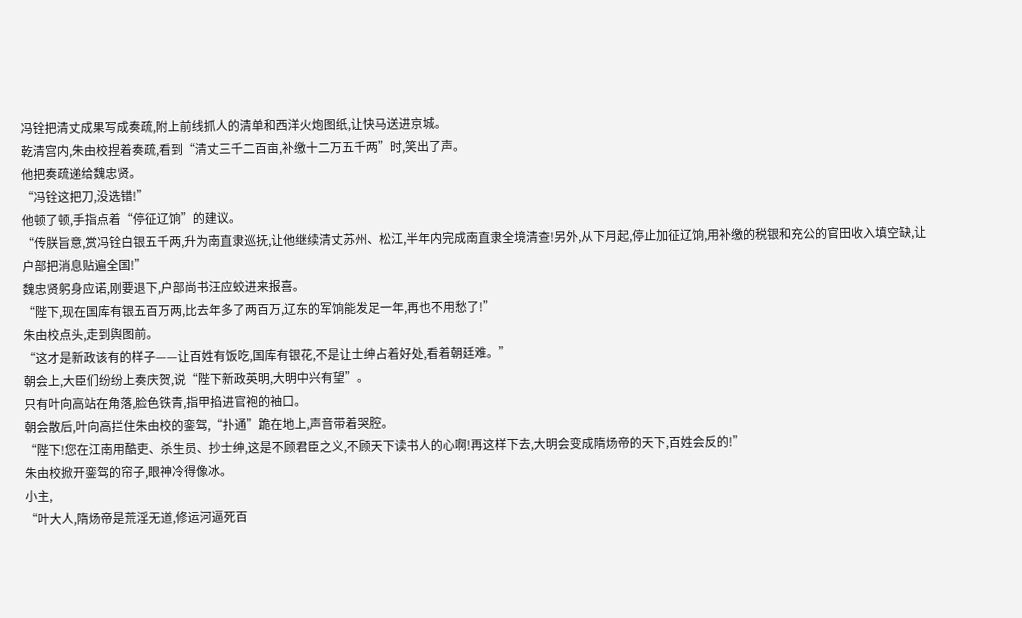冯铨把清丈成果写成奏疏,附上前线抓人的清单和西洋火炮图纸,让快马送进京城。
乾清宫内,朱由校捏着奏疏,看到“清丈三千二百亩,补缴十二万五千两”时,笑出了声。
他把奏疏递给魏忠贤。
“冯铨这把刀,没选错!”
他顿了顿,手指点着“停征辽饷”的建议。
“传朕旨意,赏冯铨白银五千两,升为南直隶巡抚,让他继续清丈苏州、松江,半年内完成南直隶全境清查!另外,从下月起,停止加征辽饷,用补缴的税银和充公的官田收入填空缺,让户部把消息贴遍全国!”
魏忠贤躬身应诺,刚要退下,户部尚书汪应蛟进来报喜。
“陛下,现在国库有银五百万两,比去年多了两百万,辽东的军饷能发足一年,再也不用愁了!”
朱由校点头,走到舆图前。
“这才是新政该有的样子——让百姓有饭吃,国库有银花,不是让士绅占着好处,看着朝廷难。”
朝会上,大臣们纷纷上奏庆贺,说“陛下新政英明,大明中兴有望”。
只有叶向高站在角落,脸色铁青,指甲掐进官袍的袖口。
朝会散后,叶向高拦住朱由校的銮驾,“扑通”跪在地上,声音带着哭腔。
“陛下!您在江南用酷吏、杀生员、抄士绅,这是不顾君臣之义,不顾天下读书人的心啊!再这样下去,大明会变成隋炀帝的天下,百姓会反的!”
朱由校掀开銮驾的帘子,眼神冷得像冰。
小主,
“叶大人,隋炀帝是荒淫无道,修运河逼死百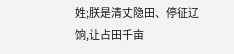姓;朕是清丈隐田、停征辽饷,让占田千亩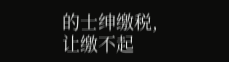的士绅缴税,让缴不起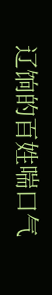辽饷的百姓喘口气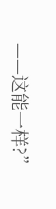——这能一样?”